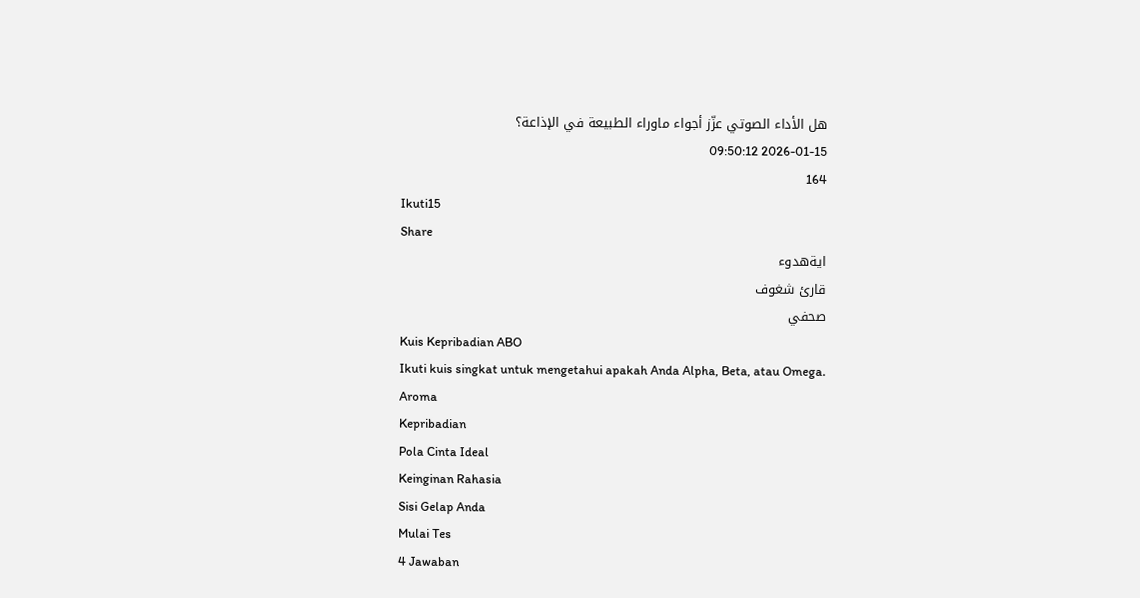هل الأداء الصوتي عزّز أجواء ماوراء الطبيعة في الإذاعة؟
2026-01-15 09:50:12
164
Ikuti15
Share
ايةهدوء
قارئ شغوف
صحفي
Kuis Kepribadian ABO
Ikuti kuis singkat untuk mengetahui apakah Anda Alpha, Beta, atau Omega.
Aroma
Kepribadian
Pola Cinta Ideal
Keinginan Rahasia
Sisi Gelap Anda
Mulai Tes
4 Jawaban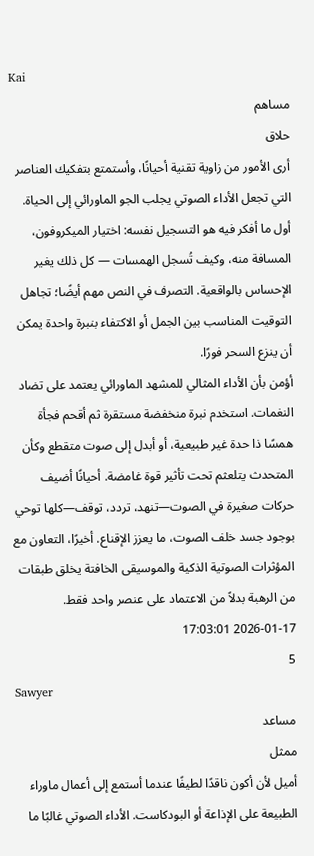Kai
مساهم
حلاق
أرى الأمور من زاوية تقنية أحيانًا، وأستمتع بتفكيك العناصر التي تجعل الأداء الصوتي يجلب الجو الماورائي إلى الحياة. أول ما أفكر فيه هو التسجيل نفسه: اختيار الميكروفون، المسافة منه، وكيف تُسجل الهمسات — كل ذلك يغير الإحساس بالواقعية. التصرف في النص مهم أيضًا؛ تجاهل التوقيت المناسب بين الجمل أو الاكتفاء بنبرة واحدة يمكن أن ينزع السحر فورًا.
أؤمن بأن الأداء المثالي للمشهد الماورائي يعتمد على تضاد النغمات. استخدم نبرة منخفضة مستقرة ثم أقحم فجأة همسًا ذا حدة غير طبيعية، أو أبدل إلى صوت متقطع وكأن المتحدث يتلعثم تحت تأثير قوة غامضة. أحيانًا أضيف حركات صغيرة في الصوت—تنهد، تردد، توقف—كلها توحي بوجود جسد خلف الصوت، ما يعزز الإقناع. أخيرًا، التعاون مع المؤثرات الصوتية الذكية والموسيقى الخافتة يخلق طبقات من الرهبة بدلاً من الاعتماد على عنصر واحد فقط.
2026-01-17 17:03:01
5
Sawyer
مساعد
ممثل
أميل لأن أكون ناقدًا لطيفًا عندما أستمع إلى أعمال ماوراء الطبيعة على الإذاعة أو البودكاست. الأداء الصوتي غالبًا ما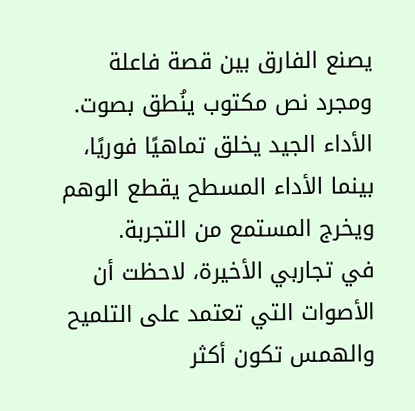يصنع الفارق بين قصة فاعلة ومجرد نص مكتوب ينُطق بصوت. الأداء الجيد يخلق تماهيًا فوريًا، بينما الأداء المسطح يقطع الوهم ويخرج المستمع من التجربة.
في تجاربي الأخيرة، لاحظت أن الأصوات التي تعتمد على التلميح والهمس تكون أكثر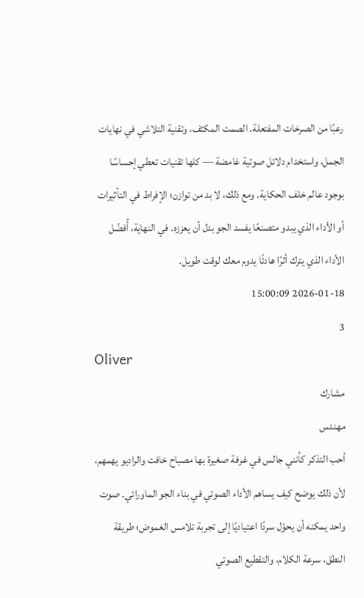رعبًا من الصرخات المفتعلة. الصمت المكثف، وتقنية التلاشي في نهايات الجمل، واستخدام دلائل صوتية غامضة — كلها تقنيات تعطي إحساسًا بوجود عالم خلف الحكاية. ومع ذلك، لا بد من توازن؛ الإفراط في التأثيرات أو الأداء الذي يبدو متصنعًا يفسد الجو بدل أن يعززه. في النهاية، أُفضّل الأداء الذي يترك أثرًا هادئًا يدوم معك لوقت طويل.
2026-01-18 15:00:09
3
Oliver
مشارك
مهندس
أحب التذكر كأنني جالس في غرفة صغيرة بها مصباح خافت والراديو يهمهم، لأن ذلك يوضح كيف يساهم الأداء الصوتي في بناء الجو الماورائي. صوت واحد يمكنه أن يحوّل سردًا اعتياديًا إلى تجربة تلامس الغموض؛ طريقة النطق، سرعة الكلام، والتقطيع الصوتي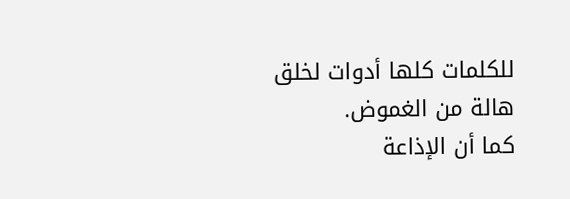للكلمات كلها أدوات لخلق هالة من الغموض.
كما أن الإذاعة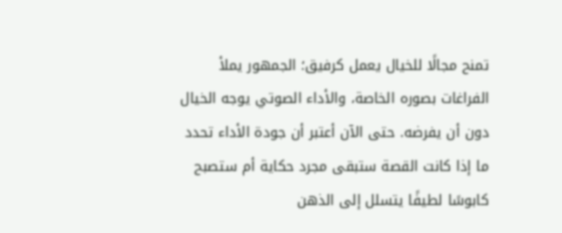تمنح مجالًا للخيال يعمل كرفيق؛ الجمهور يملأ الفراغات بصوره الخاصة، والأداء الصوتي يوجه الخيال دون أن يفرضه. حتى الآن أعتبر أن جودة الأداء تحدد ما إذا كانت القصة ستبقى مجرد حكاية أم ستصبح كابوسًا لطيفًا يتسلل إلى الذهن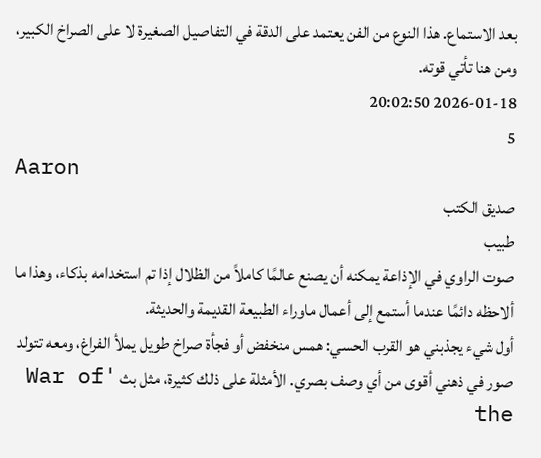بعد الاستماع. هذا النوع من الفن يعتمد على الدقة في التفاصيل الصغيرة لا على الصراخ الكبير، ومن هنا تأتي قوته.
2026-01-18 20:02:50
5
Aaron
صديق الكتب
طبيب
صوت الراوي في الإذاعة يمكنه أن يصنع عالمًا كاملاً من الظلال إذا تم استخدامه بذكاء، وهذا ما ألاحظه دائمًا عندما أستمع إلى أعمال ماوراء الطبيعة القديمة والحديثة.
أول شيء يجذبني هو القرب الحسي: همس منخفض أو فجأة صراخ طويل يملأ الفراغ، ومعه تتولد صور في ذهني أقوى من أي وصف بصري. الأمثلة على ذلك كثيرة، مثل بث 'War of the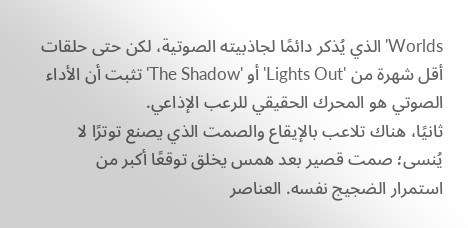Worlds' الذي يُذكر دائمًا لجاذبيته الصوتية، لكن حتى حلقات أقل شهرة من 'Lights Out' أو 'The Shadow' تثبت أن الأداء الصوتي هو المحرك الحقيقي للرعب الإذاعي.
ثانيًا، هناك تلاعب بالإيقاع والصمت الذي يصنع توترًا لا يُنسى؛ صمت قصير بعد همس يخلق توقعًا أكبر من استمرار الضجيج نفسه. العناصر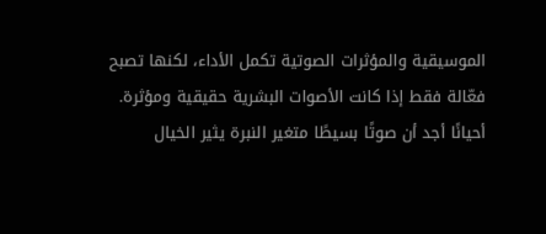الموسيقية والمؤثرات الصوتية تكمل الأداء، لكنها تصبح فعّالة فقط إذا كانت الأصوات البشرية حقيقية ومؤثرة. أحيانًا أجد أن صوتًا بسيطًا متغير النبرة يثير الخيال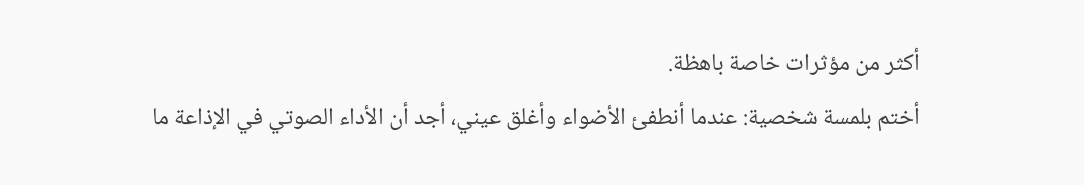أكثر من مؤثرات خاصة باهظة.
أختم بلمسة شخصية: عندما أنطفئ الأضواء وأغلق عيني، أجد أن الأداء الصوتي في الإذاعة ما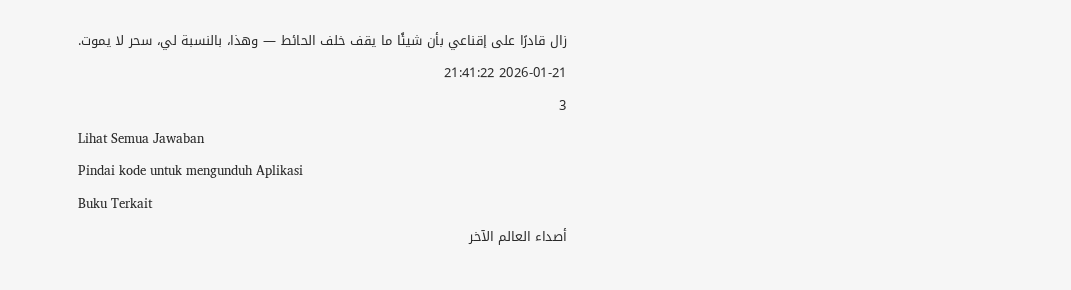زال قادرًا على إقناعي بأن شيئًا ما يقف خلف الحائط — وهذا، بالنسبة لي، سحر لا يموت.
2026-01-21 21:41:22
3
Lihat Semua Jawaban
Pindai kode untuk mengunduh Aplikasi
Buku Terkait
أصداء العالم الآخر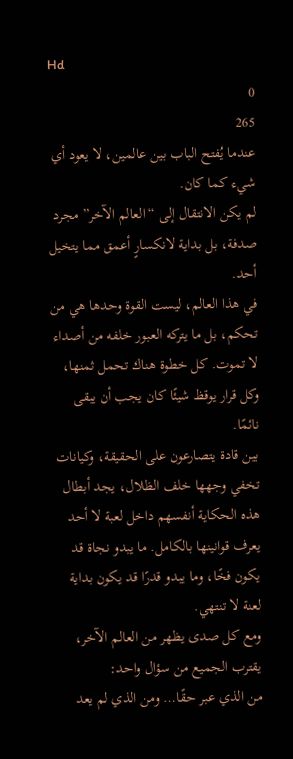Hd
0
265
عندما يُفتح الباب بين عالمين، لا يعود أي شيء كما كان.
لم يكن الانتقال إلى “العالم الآخر” مجرد صدفة، بل بداية لانكسارٍ أعمق مما يتخيل أحد.
في هذا العالم، ليست القوة وحدها هي من تحكم، بل ما يتركه العبور خلفه من أصداء لا تموت. كل خطوة هناك تحمل ثمنها، وكل قرار يوقظ شيئًا كان يجب أن يبقى نائمًا.
بين قادة يتصارعون على الحقيقة، وكيانات تخفي وجهها خلف الظلال، يجد أبطال هذه الحكاية أنفسهم داخل لعبة لا أحد يعرف قوانينها بالكامل. ما يبدو نجاة قد يكون فخًا، وما يبدو قدرًا قد يكون بداية لعنة لا تنتهي.
ومع كل صدى يظهر من العالم الآخر، يقترب الجميع من سؤال واحد:
من الذي عبر حقًا… ومن الذي لم يعد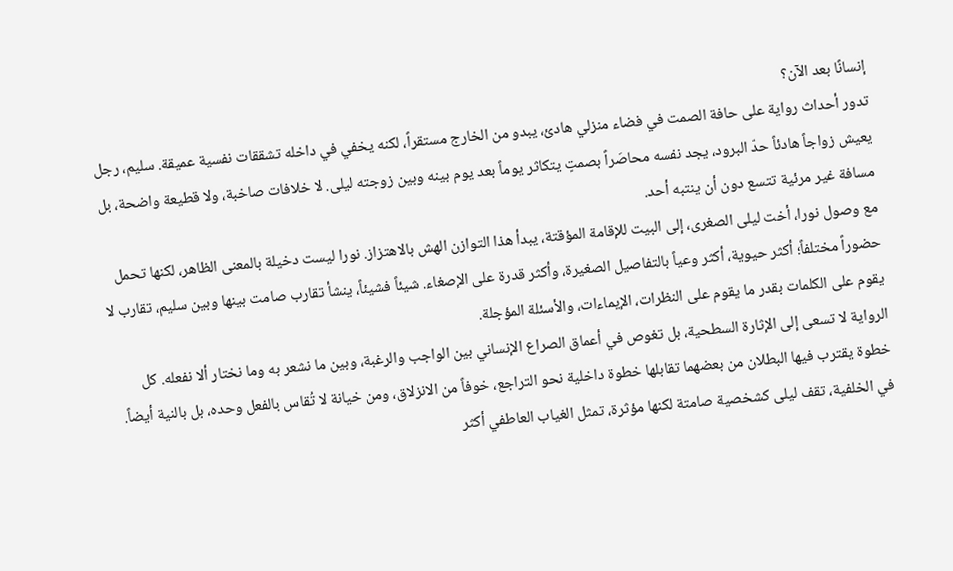إنسانًا بعد الآن؟
تدور أحداث رواية على حافة الصمت في فضاء منزلي هادئ، يبدو من الخارج مستقراً، لكنه يخفي في داخله تشققات نفسية عميقة. سليم، رجل يعيش زواجاً هادئاً حدّ البرود، يجد نفسه محاصَراً بصمتٍ يتكاثر يوماً بعد يوم بينه وبين زوجته ليلى. لا خلافات صاخبة، ولا قطيعة واضحة، بل مسافة غير مرئية تتسع دون أن ينتبه أحد.
مع وصول نورا، أخت ليلى الصغرى، إلى البيت للإقامة المؤقتة، يبدأ هذا التوازن الهش بالاهتزاز. نورا ليست دخيلة بالمعنى الظاهر، لكنها تحمل حضوراً مختلفاً؛ أكثر حيوية، أكثر وعياً بالتفاصيل الصغيرة، وأكثر قدرة على الإصغاء. شيئاً فشيئاً، ينشأ تقارب صامت بينها وبين سليم، تقارب لا يقوم على الكلمات بقدر ما يقوم على النظرات، الإيماءات، والأسئلة المؤجلة.
الرواية لا تسعى إلى الإثارة السطحية، بل تغوص في أعماق الصراع الإنساني بين الواجب والرغبة، وبين ما نشعر به وما نختار ألا نفعله. كل خطوة يقترب فيها البطلان من بعضهما تقابلها خطوة داخلية نحو التراجع، خوفاً من الانزلاق، ومن خيانة لا تُقاس بالفعل وحده، بل بالنية أيضاً.
في الخلفية، تقف ليلى كشخصية صامتة لكنها مؤثرة، تمثل الغياب العاطفي أكثر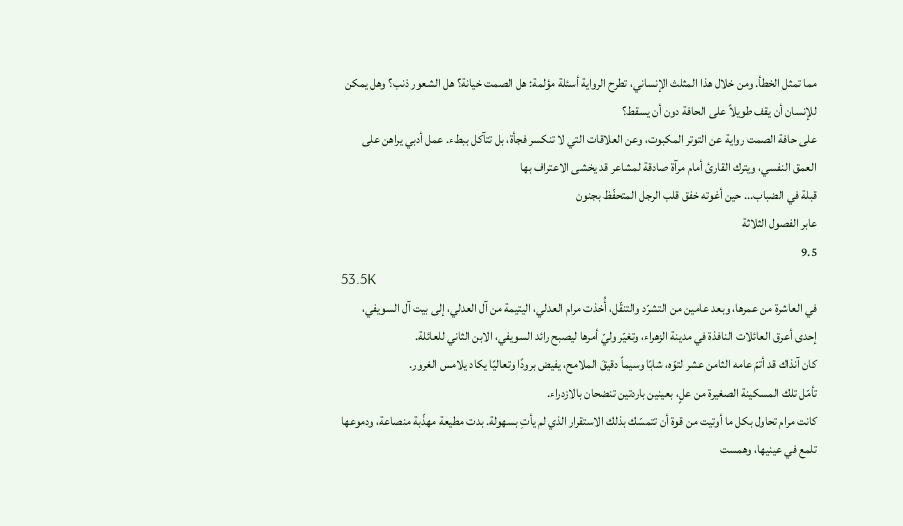مما تمثل الخطأ. ومن خلال هذا المثلث الإنساني، تطرح الرواية أسئلة مؤلمة: هل الصمت خيانة؟ هل الشعور ذنب؟ وهل يمكن للإنسان أن يقف طويلاً على الحافة دون أن يسقط؟
على حافة الصمت رواية عن التوتر المكبوت، وعن العلاقات التي لا تنكسر فجأة، بل تتآكل ببطء. عمل أدبي يراهن على العمق النفسي، ويترك القارئ أمام مرآة صادقة لمشاعر قد يخشى الاعتراف بها
قبلة في الضباب... حين أغوته خفق قلب الرجل المتحفّظ بجنون
عابر الفصول الثلاثة
9.5
53.5K
في العاشرة من عمرها، وبعد عامين من التشرّد والتنقّل، أُخذت مرام العدلي، اليتيمة من آل العدلي، إلى بيت آل السويفي، إحدى أعرق العائلات النافذة في مدينة الزهراء، وتغيّر وليّ أمرها ليصبح رائد السويفي، الابن الثاني للعائلة.
كان آنذاك قد أتمّ عامه الثامن عشر لتوّه، شابًا وسيماً دقيقَ الملامح، يفيض برودًا وتعاليًا يكاد يلامس الغرور.
تأمّل تلك المسكينة الصغيرة من علٍ، بعينين باردتين تنضحان بالازدراء.
كانت مرام تحاول بكل ما أوتيت من قوة أن تتمسّك بذلك الاستقرار الذي لم يأتِ بسهولة. بدت مطيعة مهذّبة منصاعة، ودموعها تلمع في عينيها، وهمست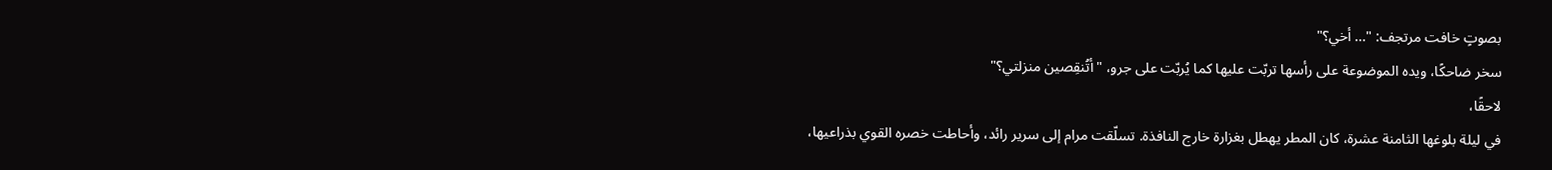بصوتٍ خافت مرتجف: "… أخي؟"
سخر ضاحكًا، ويده الموضوعة على رأسها تربّت عليها كما يُربّت على جرو، "أتُنقِصين منزلتي؟"
لاحقًا،
في ليلة بلوغها الثامنة عشرة، كان المطر يهطل بغزارة خارج النافذة. تسلّقت مرام إلى سرير رائد، وأحاطت خصره القوي بذراعيها،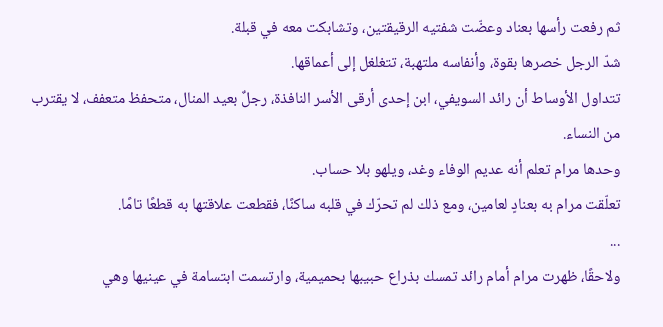ثم رفعت رأسها بعناد وعضّت شفتيه الرقيقتين، وتشابكت معه في قبلة.
شدّ الرجل خصرها بقوة، وأنفاسه ملتهبة، تتغلغل إلى أعماقها.
تتداول الأوساط أن رائد السويفي، ابن إحدى أرقى الأسر النافذة، رجلٌ بعيد المنال، متحفظ متعفف، لا يقترب من النساء.
وحدها مرام تعلم أنه عديم الوفاء وغد، ويلهو بلا حساب.
تعلّقت مرام به بعنادٍ لعامين، ومع ذلك لم تحرّك في قلبه ساكنًا، فقطعت علاقتها به قطعًا تامًا.
...
ولاحقًا، ظهرت مرام أمام رائد تمسك بذراع حبيبها بحميمية، وارتسمت ابتسامة في عينيها وهي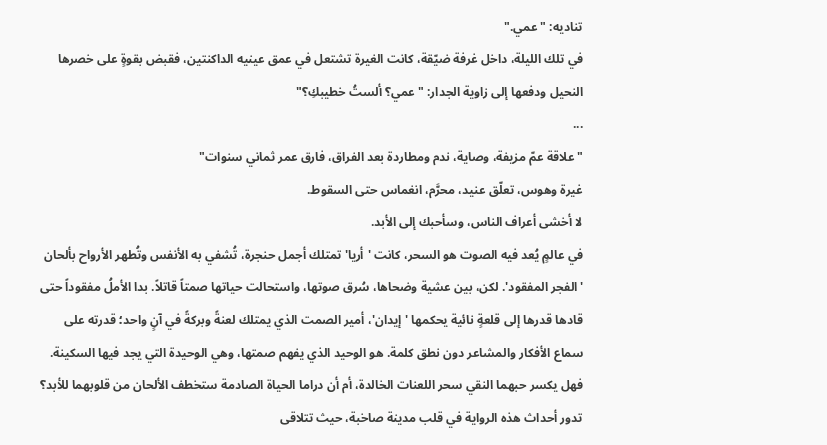تناديه: "عمي."
في تلك الليلة، داخل غرفة ضيّقة، كانت الغيرة تشتعل في عمق عينيه الداكنتين، فقبض بقوةٍ على خصرها النحيل ودفعها إلى زاوية الجدار: "عمي؟ ألستُ خطيبكِ؟"
...
"علاقة عمّ مزيفة، وصاية، ندم ومطاردة بعد الفراق، فارق عمر ثماني سنوات"
غيرة وهوس، تعلّق عنيد، محرَّم، انغماس حتى السقوط.
لا أخشى أعراف الناس، وسأحبك إلى الأبد.
في عالمٍ يُعد فيه الصوت هو السحر، كانت 'أريا' تمتلك أجمل حنجرة، تُشفي به الأنفس وتُطهر الأرواح بألحان 'الفجر المفقود'. لكن، بين عشية وضحاها، سُرق صوتها، واستحالت حياتها صمتاً قاتلاً. بدا الأملُ مفقوداً حتى قادها قدرها إلى قلعةٍ نائية يحكمها 'إيدان'، أمير الصمت الذي يمتلك لعنةً وبركةً في آنٍ واحد؛ قدرته على سماع الأفكار والمشاعر دون نطق كلمة. هو الوحيد الذي يفهم صمتها، وهي الوحيدة التي يجد فيها السكينة. فهل يكسر حبهما النقي سحر اللعنات الخالدة، أم أن دراما الحياة الصادمة ستخطف الألحان من قلوبهما للأبد؟
تدور أحداث هذه الرواية في قلب مدينة صاخبة، حيث تتلاقى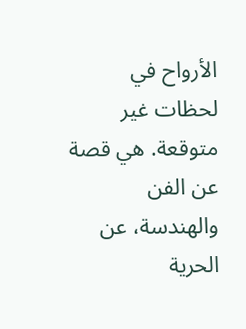الأرواح في لحظات غير متوقعة. هي قصة عن الفن والهندسة، عن الحرية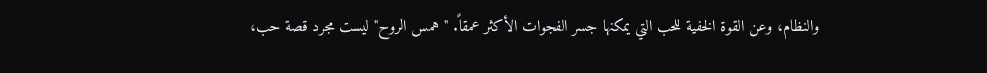والنظام، وعن القوة الخفية للحب التي يمكنها جسر الفجوات الأكثر عمقاً. "همس الروح" ليست مجرد قصة حب،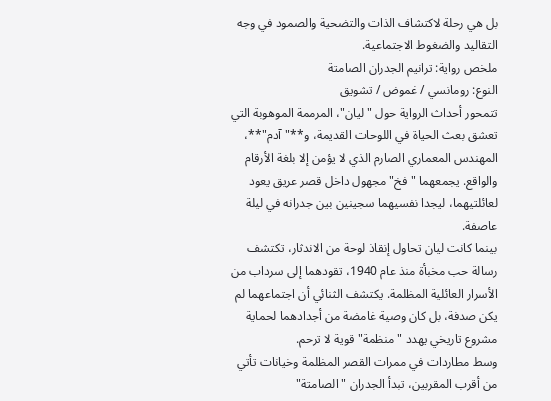بل هي رحلة لاكتشاف الذات والتضحية والصمود في وجه التقاليد والضغوط الاجتماعية.
ملخص رواية: ترانيم الجدران الصامتة
النوع: رومانسي / غموض / تشويق
تتمحور أحداث الرواية حول "ليان"، المرممة الموهوبة التي تعشق بعث الحياة في اللوحات القديمة، و**"آدم"**، المهندس المعماري الصارم الذي لا يؤمن إلا بلغة الأرقام والواقع. يجمعهما "فخ" مجهول داخل قصر عريق يعود لعائلتيهما، ليجدا نفسيهما سجينين بين جدرانه في ليلة عاصفة.
بينما كانت ليان تحاول إنقاذ لوحة من الاندثار، تكتشف رسالة حب مخبأة منذ عام 1940، تقودهما إلى سرداب من الأسرار العائلية المظلمة. يكتشف الثنائي أن اجتماعهما لم يكن صدفة، بل كان وصية غامضة من أجدادهما لحماية مشروع تاريخي يهدد "منظمة" قوية لا ترحم.
وسط مطاردات في ممرات القصر المظلمة وخيانات تأتي من أقرب المقربين، تبدأ الجدران "الصامتة"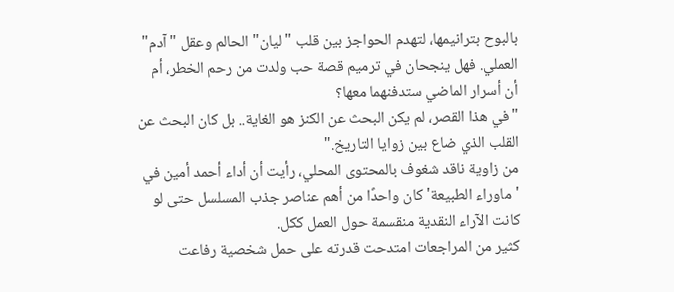بالبوح بترانيمها، لتهدم الحواجز بين قلب "ليان" الحالم وعقل "آدم" العملي. فهل ينجحان في ترميم قصة حب ولدت من رحم الخطر، أم أن أسرار الماضي ستدفنهما معها؟
"في هذا القصر، لم يكن البحث عن الكنز هو الغاية.. بل كان البحث عن القلب الذي ضاع بين زوايا التاريخ."
من زاوية ناقد شغوف بالمحتوى المحلي، رأيت أن أداء أحمد أمين في 'ماوراء الطبيعة' كان واحدًا من أهم عناصر جذب المسلسل حتى لو كانت الآراء النقدية منقسمة حول العمل ككل.
كثير من المراجعات امتدحت قدرته على حمل شخصية رفاعت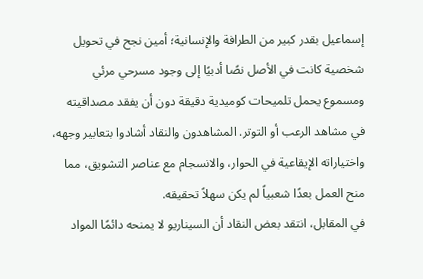إسماعيل بقدر كبير من الطرافة والإنسانية؛ أمين نجح في تحويل شخصية كانت في الأصل نصًا أدبيًا إلى وجود مسرحي مرئي ومسموع يحمل تلميحات كوميدية دقيقة دون أن يفقد مصداقيته في مشاهد الرعب أو التوتر. المشاهدون والنقاد أشادوا بتعابير وجهه، واختياراته الإيقاعية في الحوار، والانسجام مع عناصر التشويق، مما منح العمل بعدًا شعبياً لم يكن سهلاً تحقيقه.
في المقابل، انتقد بعض النقاد أن السيناريو لا يمنحه دائمًا المواد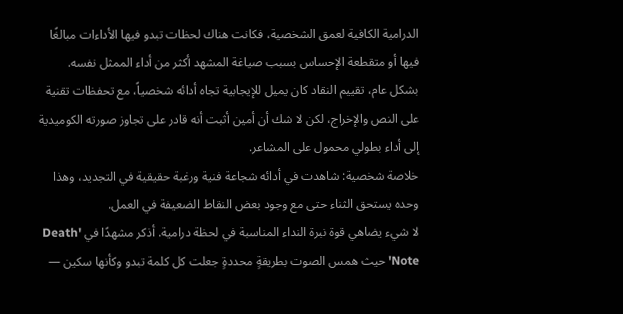الدرامية الكافية لعمق الشخصية، فكانت هناك لحظات تبدو فيها الأداءات مبالغًا فيها أو متقطعة الإحساس بسبب صياغة المشهد أكثر من أداء الممثل نفسه. بشكل عام، تقييم النقاد كان يميل للإيجابية تجاه أدائه شخصياً، مع تحفظات تقنية على النص والإخراج، لكن لا شك أن أمين أثبت أنه قادر على تجاوز صورته الكوميدية إلى أداء بطولي محمول على المشاعر.
خلاصة شخصية: شاهدت في أدائه شجاعة فنية ورغبة حقيقية في التجديد، وهذا وحده يستحق الثناء حتى مع وجود بعض النقاط الضعيفة في العمل.
لا شيء يضاهي قوة نبرة النداء المناسبة في لحظة درامية. أذكر مشهدًا في 'Death Note' حيث همس الصوت بطريقةٍ محددةٍ جعلت كل كلمة تبدو وكأنها سكين —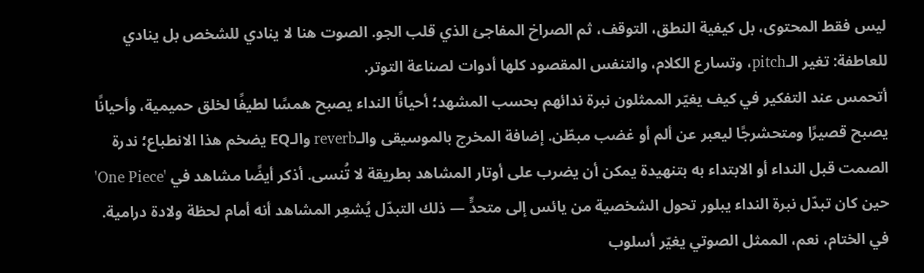ليس فقط المحتوى، بل كيفية النطق، التوقف، ثم الصراخ المفاجئ الذي قلب الجو. الصوت هنا لا ينادي للشخص بل ينادي للعاطفة: تغير الـpitch، وتسارع الكلام، والتنفس المقصود كلها أدوات لصناعة التوتر.
أتحمس عند التفكير في كيف يغيّر الممثلون نبرة ندائهم بحسب المشهد؛ أحيانًا النداء يصبح همسًا لطيفًا لخلق حميمية، وأحيانًا يصبح قصيرًا ومتحشرجًا ليعبر عن ألم أو غضب مبطّن. إضافة المخرج بالموسيقى والـreverb والـEQ يضخم هذا الانطباع؛ ندرة الصمت قبل النداء أو الابتداء به بتنهيدة يمكن أن يضرب على أوتار المشاهد بطريقة لا تُنسى. أذكر أيضًا مشاهد في 'One Piece' حين كان تبدّل نبرة النداء يبلور تحول الشخصية من يائس إلى متحدٍّ — ذلك التبدّل يُشعِر المشاهد أنه أمام لحظة ولادة درامية.
في الختام، نعم، الممثل الصوتي يغيّر أسلوب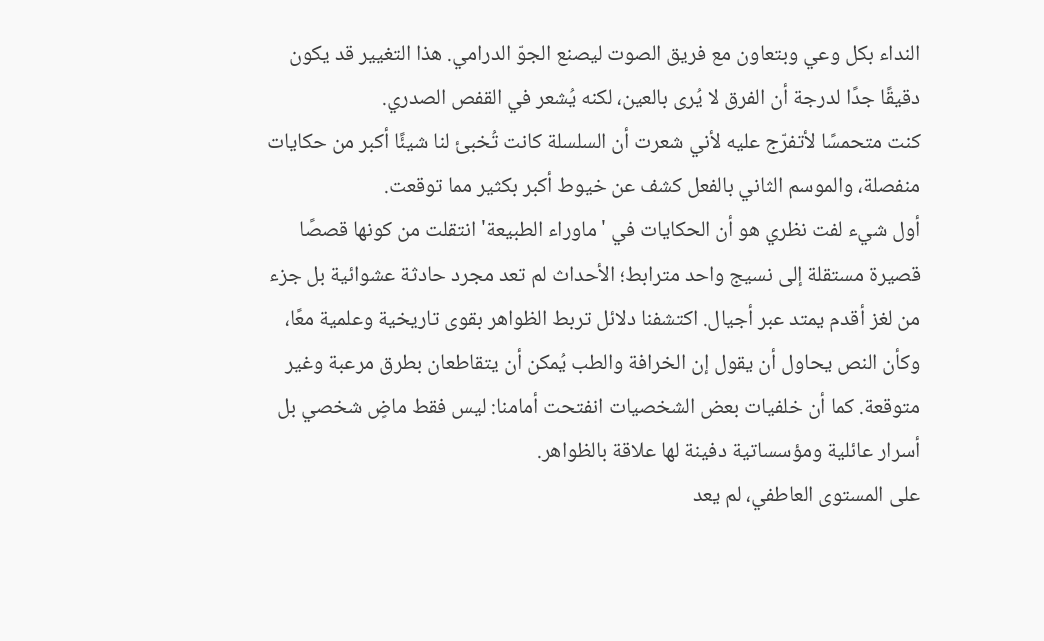النداء بكل وعي وبتعاون مع فريق الصوت ليصنع الجوّ الدرامي. هذا التغيير قد يكون دقيقًا جدًا لدرجة أن الفرق لا يُرى بالعين، لكنه يُشعر في القفص الصدري.
كنت متحمسًا لأتفرّج عليه لأني شعرت أن السلسلة كانت تُخبئ لنا شيئًا أكبر من حكايات منفصلة، والموسم الثاني بالفعل كشف عن خيوط أكبر بكثير مما توقعت.
أول شيء لفت نظري هو أن الحكايات في 'ماوراء الطبيعة' انتقلت من كونها قصصًا قصيرة مستقلة إلى نسيج واحد مترابط؛ الأحداث لم تعد مجرد حادثة عشوائية بل جزء من لغز أقدم يمتد عبر أجيال. اكتشفنا دلائل تربط الظواهر بقوى تاريخية وعلمية معًا، وكأن النص يحاول أن يقول إن الخرافة والطب يُمكن أن يتقاطعان بطرق مرعبة وغير متوقعة. كما أن خلفيات بعض الشخصيات انفتحت أمامنا: ليس فقط ماضٍ شخصي بل أسرار عائلية ومؤسساتية دفينة لها علاقة بالظواهر.
على المستوى العاطفي، لم يعد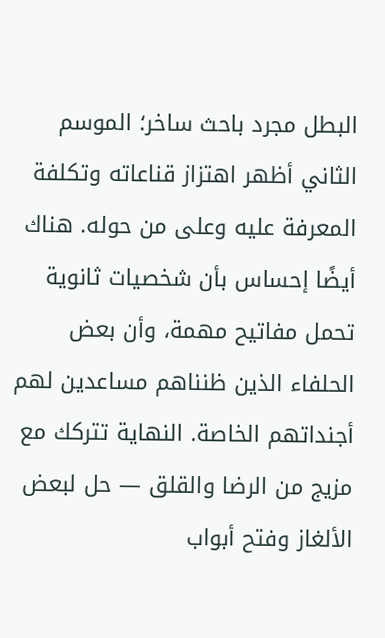البطل مجرد باحث ساخر؛ الموسم الثاني أظهر اهتزاز قناعاته وتكلفة المعرفة عليه وعلى من حوله. هناك أيضًا إحساس بأن شخصيات ثانوية تحمل مفاتيح مهمة، وأن بعض الحلفاء الذين ظنناهم مساعدين لهم أجنداتهم الخاصة. النهاية تتركك مع مزيج من الرضا والقلق — حل لبعض الألغاز وفتح أبواب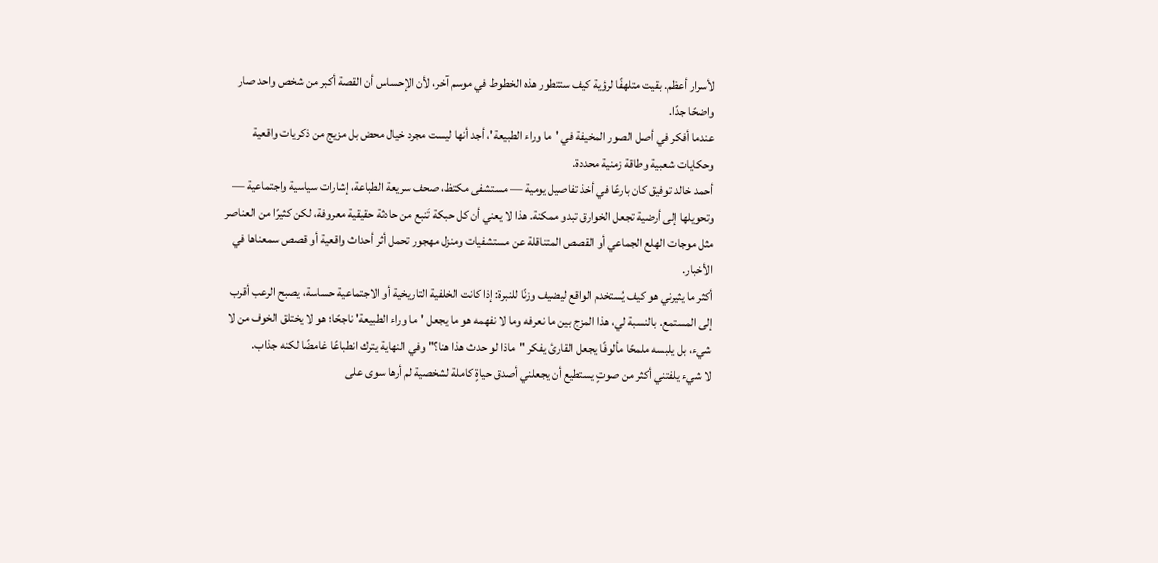لأسرار أعظم. بقيت متلهفًا لرؤية كيف ستتطور هذه الخطوط في موسم آخر، لأن الإحساس أن القصة أكبر من شخص واحد صار واضحًا جدًا.
عندما أفكر في أصل الصور المخيفة في 'ما وراء الطبيعة'، أجد أنها ليست مجرد خيال محض بل مزيج من ذكريات واقعية وحكايات شعبية وطاقة زمنية محددة.
أحمد خالد توفيق كان بارعًا في أخذ تفاصيل يومية — مستشفى مكتظ، صحف سريعة الطباعة، إشارات سياسية واجتماعية — وتحويلها إلى أرضية تجعل الخوارق تبدو ممكنة. هذا لا يعني أن كل حبكة تَنبع من حادثة حقيقية معروفة، لكن كثيرًا من العناصر مثل موجات الهلع الجماعي أو القصص المتناقلة عن مستشفيات ومنزل مهجور تحمل أثر أحداث واقعية أو قصص سمعناها في الأخبار.
أكثر ما يثيرني هو كيف يُستخدم الواقع ليضيف وزنًا للنبرة: إذا كانت الخلفية التاريخية أو الاجتماعية حساسة، يصبح الرعب أقرب إلى المستمع. بالنسبة لي، هذا المزج بين ما نعرفه وما لا نفهمه هو ما يجعل 'ما وراء الطبيعة' ناجحًا؛ هو لا يختلق الخوف من لا شيء، بل يلبسه ملمحًا مألوفًا يجعل القارئ يفكر "ماذا لو حدث هذا هنا؟" وفي النهاية يترك انطباعًا غامضًا لكنه جذاب.
لا شيء يلفتني أكثر من صوتٍ يستطيع أن يجعلني أصدق حياةٍ كاملة لشخصية لم أرها سوى على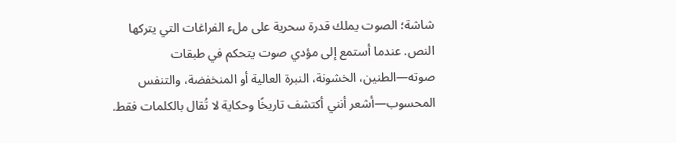شاشة؛ الصوت يملك قدرة سحرية على ملء الفراغات التي يتركها النص. عندما أستمع إلى مؤدي صوت يتحكم في طبقات صوته—الطنين، الخشونة، النبرة العالية أو المنخفضة، والتنفس المحسوب—أشعر أنني أكتشف تاريخًا وحكاية لا تُقال بالكلمات فقط.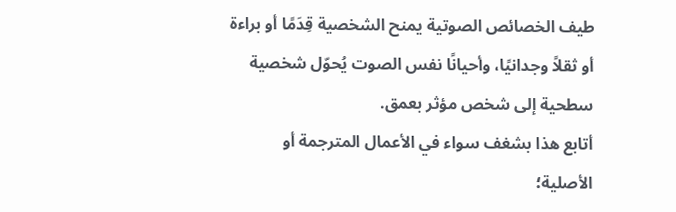طيف الخصائص الصوتية يمنح الشخصية قِدَمًا أو براءة أو ثقلاً وجدانيًا، وأحيانًا نفس الصوت يُحوّل شخصية سطحية إلى شخص مؤثر بعمق.
أتابع هذا بشغف سواء في الأعمال المترجمة أو الأصلية؛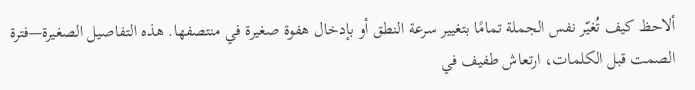ألاحظ كيف تُغيّر نفس الجملة تمامًا بتغيير سرعة النطق أو بإدخال هفوة صغيرة في منتصفها. هذه التفاصيل الصغيرة—فترة الصمت قبل الكلمات، ارتعاش طفيف في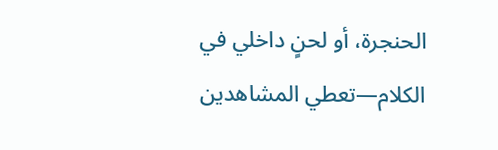الحنجرة، أو لحنٍ داخلي في الكلام—تعطي المشاهدين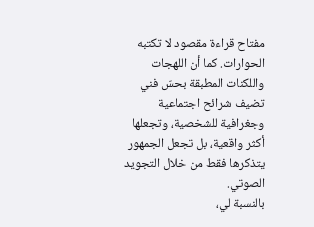مفتاح قراءة مقصود لا تكتبه الحوارات. كما أن اللهجات واللكنات المطبقة بحسّ فني تضيف شرائح اجتماعية وجغرافية للشخصية، وتجعلها أكثر واقعية، بل تجعل الجمهور يتذكرها فقط من خلال التجويد الصوتي.
بالنسبة لي،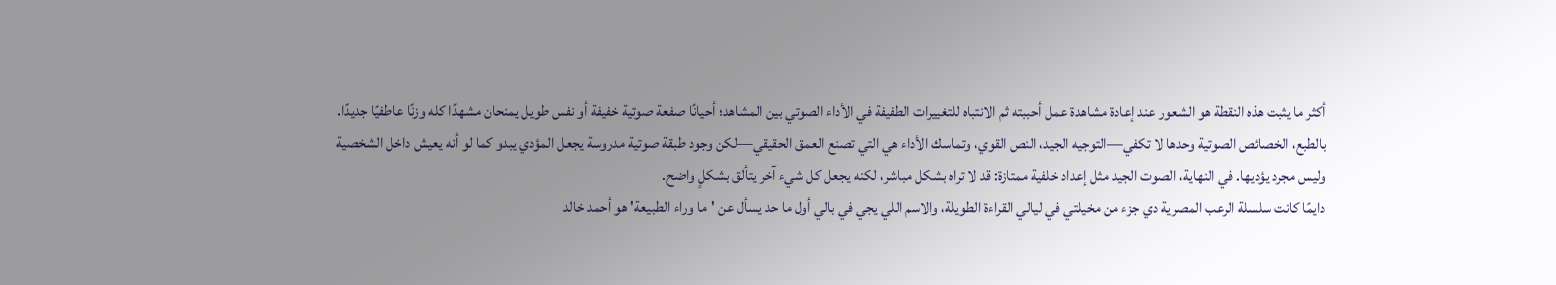أكثر ما يثبت هذه النقطة هو الشعور عند إعادة مشاهدة عمل أحببته ثم الانتباه للتغييرات الطفيفة في الأداء الصوتي بين المشاهد؛ أحيانًا صفعة صوتية خفيفة أو نفس طويل يمنحان مشهدًا كله وزنًا عاطفيًا جديدًا. بالطبع، الخصائص الصوتية وحدها لا تكفي—التوجيه الجيد، النص القوي، وتماسك الأداء هي التي تصنع العمق الحقيقي—لكن وجود طبقة صوتية مدروسة يجعل المؤدي يبدو كما لو أنه يعيش داخل الشخصية وليس مجرد يؤديها. في النهاية، الصوت الجيد مثل إعداد خلفية ممتازة: قد لا تراه بشكل مباشر، لكنه يجعل كل شيء آخر يتألق بشكلٍ واضح.
دايمًا كانت سلسلة الرعب المصرية دي جزء من مخيلتي في ليالي القراءة الطويلة، والاسم اللي يجي في بالي أول ما حد يسأل عن 'ما وراء الطبيعة' هو أحمد خالد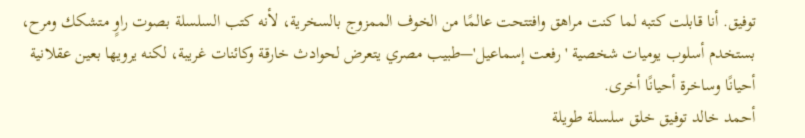توفيق. أنا قابلت كتبه لما كنت مراهق وافتتحت عالمًا من الخوف الممزوج بالسخرية، لأنه كتب السلسلة بصوت راوٍ متشكك ومرح، بستخدم أسلوب يوميات شخصية 'رفعت إسماعيل'—طبيب مصري يتعرض لحوادث خارقة وكائنات غريبة، لكنه يرويها بعين عقلانية أحيانًا وساخرة أحيانًا أخرى.
أحمد خالد توفيق خلق سلسلة طويلة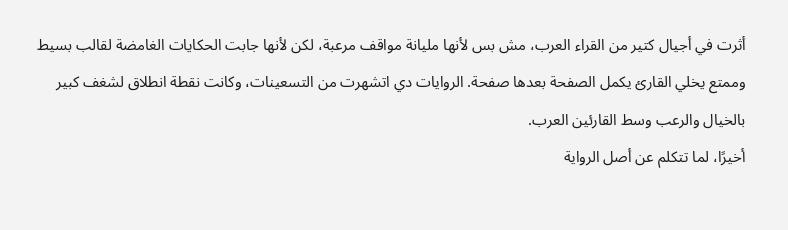أثرت في أجيال كتير من القراء العرب، مش بس لأنها مليانة مواقف مرعبة، لكن لأنها جابت الحكايات الغامضة لقالب بسيط وممتع يخلي القارئ يكمل الصفحة بعدها صفحة. الروايات دي اتشهرت من التسعينات، وكانت نقطة انطلاق لشغف كبير بالخيال والرعب وسط القارئين العرب.
أخيرًا، لما تتكلم عن أصل الرواية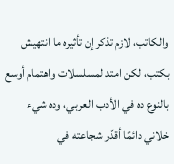والكاتب، لازم تذكر إن تأثيره ما انتهيش بكتب، لكن امتد لمسلسلات واهتمام أوسع بالنوع ده في الأدب العربي، وده شيء خلاني دائمًا أقدّر شجاعته في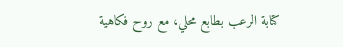كتابة الرعب بطابع محلي، مع روح فكاهية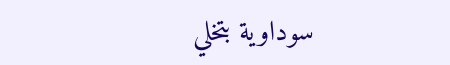سوداوية بتخلي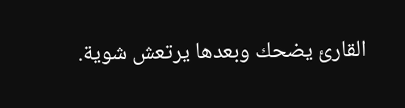القارئ يضحك وبعدها يرتعش شوية.